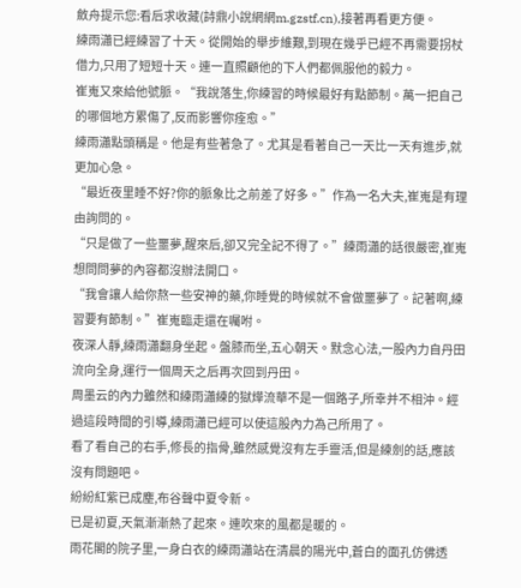斂舟提示您:看后求收藏(詩鼎小說網網m.gzstf.cn),接著再看更方便。
練雨瀟已經練習了十天。從開始的舉步維艱,到現在幾乎已經不再需要拐杖借力,只用了短短十天。連一直照顧他的下人們都佩服他的毅力。
崔嵬又來給他號脈。“我說落生,你練習的時候最好有點節制。萬一把自己的哪個地方累傷了,反而影響你痊愈。”
練雨瀟點頭稱是。他是有些著急了。尤其是看著自己一天比一天有進步,就更加心急。
“最近夜里睡不好?你的脈象比之前差了好多。”作為一名大夫,崔嵬是有理由詢問的。
“只是做了一些噩夢,醒來后,卻又完全記不得了。”練雨瀟的話很嚴密,崔嵬想問問夢的內容都沒辦法開口。
“我會讓人給你熬一些安神的藥,你睡覺的時候就不會做噩夢了。記著啊,練習要有節制。”崔嵬臨走還在囑咐。
夜深人靜,練雨瀟翻身坐起。盤膝而坐,五心朝天。默念心法,一股內力自丹田流向全身,運行一個周天之后再次回到丹田。
周墨云的內力雖然和練雨瀟練的獄燁流華不是一個路子,所幸并不相沖。經過這段時間的引導,練雨瀟已經可以使這股內力為己所用了。
看了看自己的右手,修長的指骨,雖然感覺沒有左手靈活,但是練劍的話,應該沒有問題吧。
紛紛紅紫已成塵,布谷聲中夏令新。
已是初夏,天氣漸漸熱了起來。連吹來的風都是暖的。
雨花閣的院子里,一身白衣的練雨瀟站在清晨的陽光中,蒼白的面孔仿佛透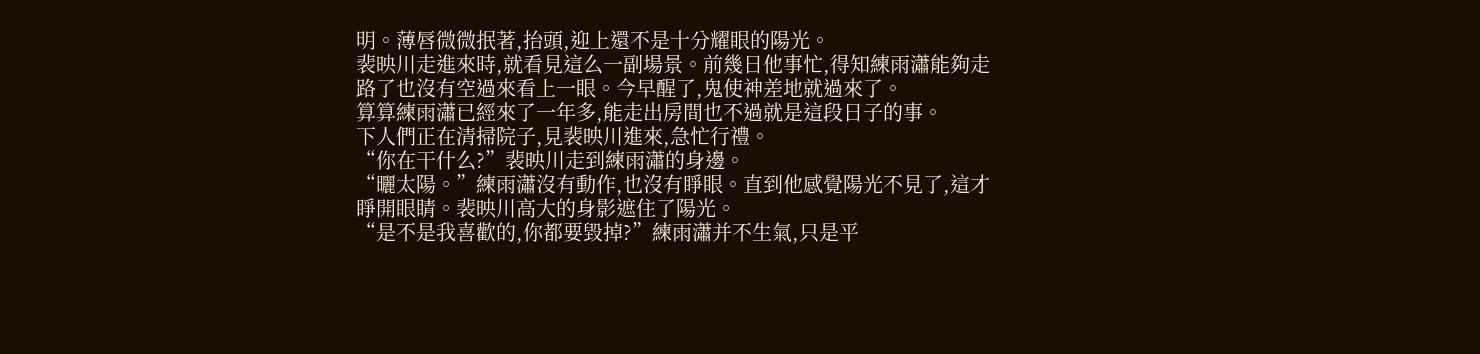明。薄唇微微抿著,抬頭,迎上還不是十分耀眼的陽光。
裴映川走進來時,就看見這么一副場景。前幾日他事忙,得知練雨瀟能夠走路了也沒有空過來看上一眼。今早醒了,鬼使神差地就過來了。
算算練雨瀟已經來了一年多,能走出房間也不過就是這段日子的事。
下人們正在清掃院子,見裴映川進來,急忙行禮。
“你在干什么?”裴映川走到練雨瀟的身邊。
“曬太陽。”練雨瀟沒有動作,也沒有睜眼。直到他感覺陽光不見了,這才睜開眼睛。裴映川高大的身影遮住了陽光。
“是不是我喜歡的,你都要毀掉?”練雨瀟并不生氣,只是平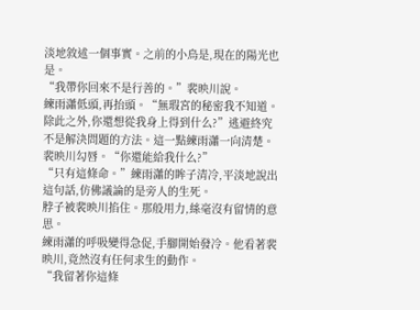淡地敘述一個事實。之前的小鳥是,現在的陽光也是。
“我帶你回來不是行善的。”裴映川說。
練雨瀟低頭,再抬頭。“無瑕宮的秘密我不知道。除此之外,你還想從我身上得到什么?”逃避終究不是解決問題的方法。這一點練雨瀟一向清楚。
裴映川勾唇。“你還能給我什么?”
“只有這條命。”練雨瀟的眸子清冷,平淡地說出這句話,仿佛議論的是旁人的生死。
脖子被裴映川掐住。那般用力,絲毫沒有留情的意思。
練雨瀟的呼吸變得急促,手腳開始發冷。他看著裴映川,竟然沒有任何求生的動作。
“我留著你這條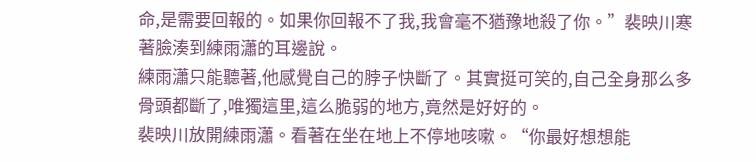命,是需要回報的。如果你回報不了我,我會毫不猶豫地殺了你。”裴映川寒著臉湊到練雨瀟的耳邊說。
練雨瀟只能聽著,他感覺自己的脖子快斷了。其實挺可笑的,自己全身那么多骨頭都斷了,唯獨這里,這么脆弱的地方,竟然是好好的。
裴映川放開練雨瀟。看著在坐在地上不停地咳嗽。“你最好想想能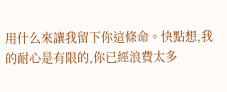用什么來讓我留下你這條命。快點想,我的耐心是有限的,你已經浪費太多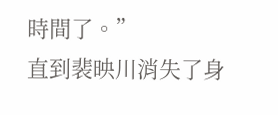時間了。”
直到裴映川消失了身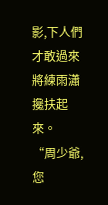影,下人們才敢過來將練雨瀟攙扶起來。
“周少爺,您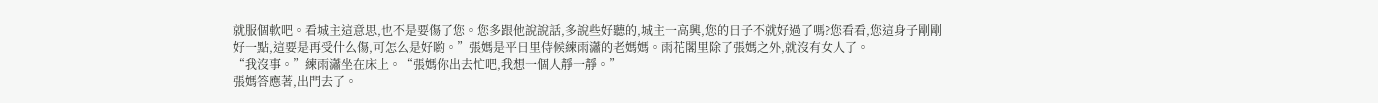就服個軟吧。看城主這意思,也不是要傷了您。您多跟他說說話,多說些好聽的,城主一高興,您的日子不就好過了嗎?您看看,您這身子剛剛好一點,這要是再受什么傷,可怎么是好喲。”張媽是平日里侍候練雨瀟的老媽媽。雨花閣里除了張媽之外,就沒有女人了。
“我沒事。”練雨瀟坐在床上。“張媽你出去忙吧,我想一個人靜一靜。”
張媽答應著,出門去了。